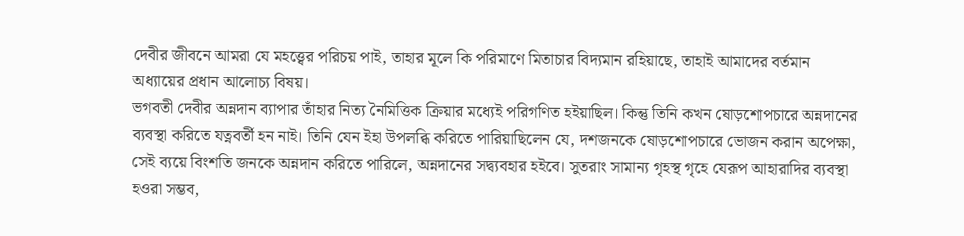দেবীর জীবনে আমরা যে মহত্ত্বের পরিচয় পাই, তাহার মূলে কি পরিমাণে মিতাচার বিদ্যমান রহিয়াছে, তাহাই আমাদের বর্তমান অধ্যায়ের প্রধান আলোচ্য বিষয়।
ভগবতী দেবীর অন্নদান ব্যাপার তাঁহার নিত্য নৈমিত্তিক ক্রিয়ার মধ্যেই পরিগণিত হইয়াছিল। কিন্তু তিনি কখন ষোড়শোপচারে অন্নদানের ব্যবস্থা করিতে যত্নবর্তী হন নাই। তিনি যেন ইহা উপলব্ধি করিতে পারিয়াছিলেন যে, দশজনকে ষোড়শোপচারে ভোজন করান অপেক্ষা, সেই ব্যয়ে বিংশতি জনকে অন্নদান করিতে পারিলে, অন্নদানের সদ্ব্যবহার হইবে। সুতরাং সামান্য গৃহস্থ গৃহে যেরূপ আহারাদির ব্যবস্থা হওরা সম্ভব,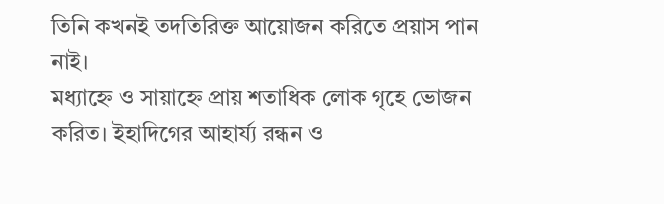তিনি কখনই তদতিরিক্ত আয়োজন করিতে প্রয়াস পান নাই।
মধ্যাহ্নে ও সায়াহ্নে প্রায় শতাধিক লোক গৃহে ভোজন করিত। ইহাদিগের আহার্য্য রন্ধন ও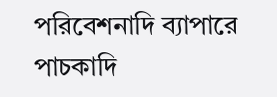পরিবেশনাদি ব্যাপারে পাচকাদি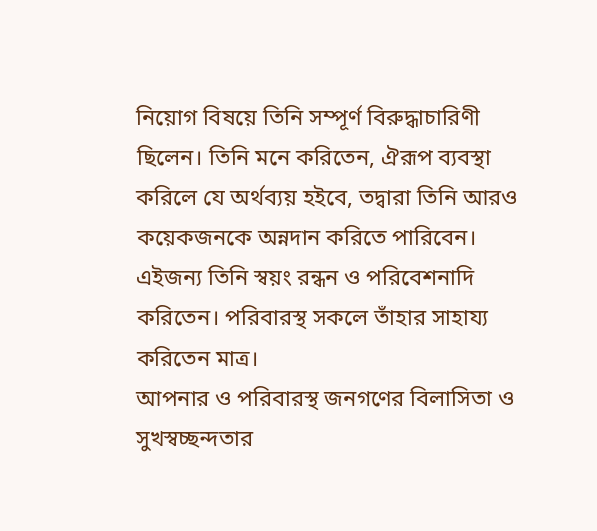নিয়োগ বিষয়ে তিনি সম্পূর্ণ বিরুদ্ধাচারিণী ছিলেন। তিনি মনে করিতেন, ঐরূপ ব্যবস্থা করিলে যে অর্থব্যয় হইবে, তদ্বারা তিনি আরও কয়েকজনকে অন্নদান করিতে পারিবেন। এইজন্য তিনি স্বয়ং রন্ধন ও পরিবেশনাদি করিতেন। পরিবারস্থ সকলে তাঁহার সাহায্য করিতেন মাত্র।
আপনার ও পরিবারস্থ জনগণের বিলাসিতা ও সুখস্বচ্ছন্দতার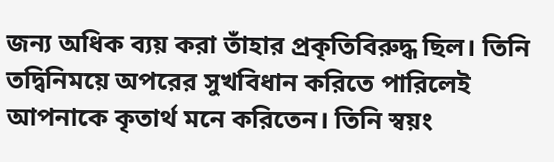জন্য অধিক ব্যয় করা তাঁহার প্রকৃতিবিরুদ্ধ ছিল। তিনি তদ্বিনিময়ে অপরের সুখবিধান করিতে পারিলেই আপনাকে কৃতার্থ মনে করিতেন। তিনি স্বয়ং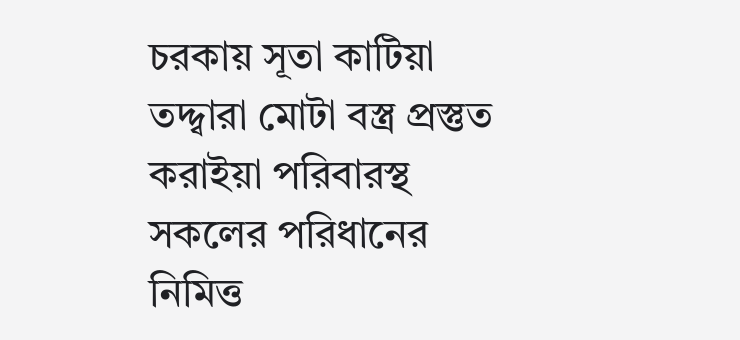চরকায় সূতা কাটিয়া তদ্দ্বারা মোটা বস্ত্র প্রস্তুত করাইয়া পরিবারস্থ সকলের পরিধানের নিমিত্ত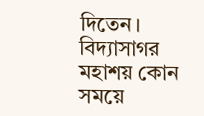দিতেন। বিদ্যাসাগর মহাশয় কোন সময়ে